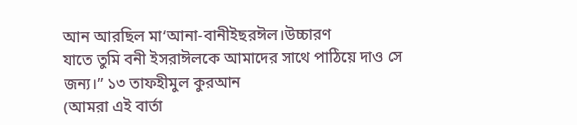আন আরছিল মা‘আনা-বানীইছরঈল।উচ্চারণ
যাতে তুমি বনী ইসরাঈলকে আমাদের সাথে পাঠিয়ে দাও সে জন্য।” ১৩ তাফহীমুল কুরআন
(আমরা এই বার্তা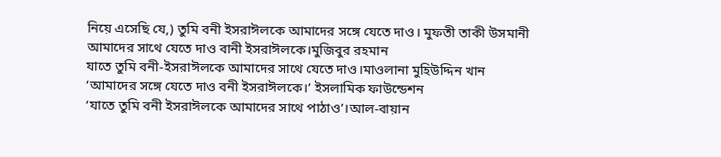নিয়ে এসেছি যে,) তুমি বনী ইসরাঈলকে আমাদের সঙ্গে যেতে দাও। মুফতী তাকী উসমানী
আমাদের সাথে যেতে দাও বানী ইসরাঈলকে।মুজিবুর রহমান
যাতে তুমি বনী-ইসরাঈলকে আমাদের সাথে যেতে দাও।মাওলানা মুহিউদ্দিন খান
‘আমাদের সঙ্গে যেতে দাও বনী ইসরাঈলকে।’ ইসলামিক ফাউন্ডেশন
‘যাতে তুমি বনী ইসরাঈলকে আমাদের সাথে পাঠাও’।আল-বায়ান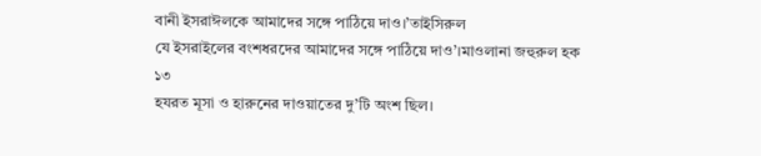বানী ইসরাঈলকে আমাদের সঙ্গে পাঠিয়ে দাও।’তাইসিরুল
যে ইসরাইলের বংশধরদের আমাদের সঙ্গে পাঠিয়ে দাও’।মাওলানা জহুরুল হক
১৩
হযরত মূসা ও হারুনের দাওয়াতের দু’টি অংশ ছিল।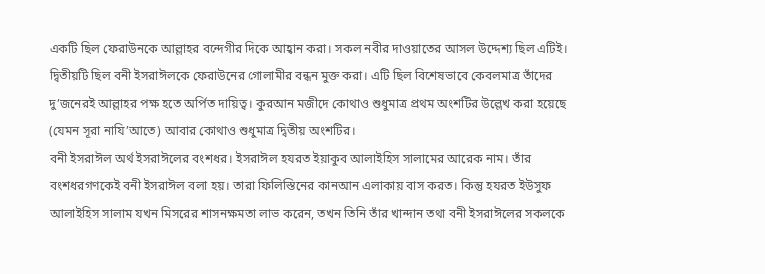একটি ছিল ফেরাউনকে আল্লাহর বন্দেগীর দিকে আহ্বান করা। সকল নবীর দাওয়াতের আসল উদ্দেশ্য ছিল এটিই। দ্বিতীয়টি ছিল বনী ইসরাঈলকে ফেরাউনের গোলামীর বন্ধন মুক্ত করা। এটি ছিল বিশেষভাবে কেবলমাত্র তাঁদের দু’জনেরই আল্লাহর পক্ষ হতে অর্পিত দায়িত্ব। কুরআন মজীদে কোথাও শুধুমাত্র প্রথম অংশটির উল্লেখ করা হয়েছে (যেমন সূরা নাযি’আতে) আবার কোথাও শুধুমাত্র দ্বিতীয় অংশটির।
বনী ইসরাঈল অর্থ ইসরাঈলের বংশধর। ইসরাঈল হযরত ইয়াকুব আলাইহিস সালামের আরেক নাম। তাঁর বংশধরগণকেই বনী ইসরাঈল বলা হয়। তারা ফিলিস্তিনের কানআন এলাকায় বাস করত। কিন্তু হযরত ইউসুফ আলাইহিস সালাম যখন মিসরের শাসনক্ষমতা লাভ করেন, তখন তিনি তাঁর খান্দান তথা বনী ইসরাঈলের সকলকে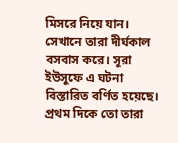মিসরে নিয়ে যান। সেখানে তারা দীর্ঘকাল বসবাস করে। সূরা ইউসুফে এ ঘটনা বিস্তারিত বর্ণিত হয়েছে। প্রথম দিকে তো তারা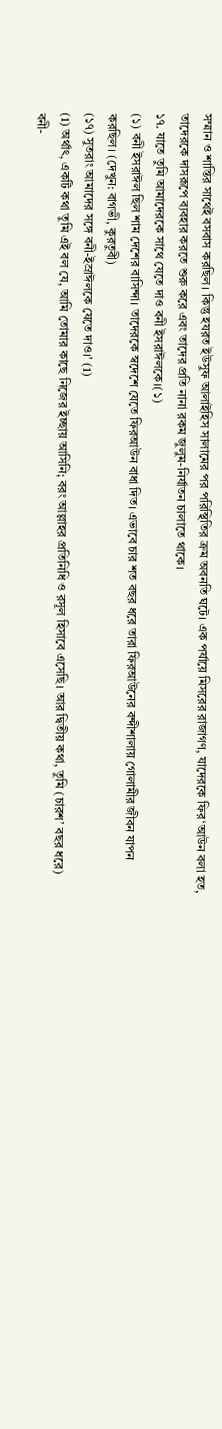সম্মান ও শান্তির সাথেই বসবাস করছিল। কিন্তু হযরত ইউসুফ আলাইহিস সালামের পর পরিস্থিতির ক্রম অবনতি ঘটে। এক পর্যায়ে মিসরের রাজাগণ, যাদেরকে ফির‘আউন বলা হত, তাদেরকে দাসরূপে ব্যবহার করতে শুরু করে এবং তাদের প্রতি নানা রকম জুলুম-নির্যাতন চালাতে থাকে।
১৭. যাতে তুমি আমাদেরকে সাথে যেতে দাও বনী ইসরাঈলকে।(১)
(১) বনী ইসরাঈল ছিল শাম দেশের বাসিন্দা। তাদেরকে স্বদেশে যেতে ফিরআউন বাধা দিত। এভাবে চার শত বছর ধরে তারা ফিরআউনের বন্দীশালায় গোলামীর জীবন যাপন করছিল। (দেখুন: বাগভী, কুরতুবী)
(১৭) সুতরাং আমাদের সঙ্গে বনী-ইস্রাঈলকে যেতে দাও।’ (1)
(1) অর্থাৎ, একটি কথা তুমি এই বল যে, আমি তোমার কাছে নিজের ইচ্ছায় আসিনি; বরং আল্লাহর প্রতিনিধি ও রসূল হিসাবে এসেছি। আর দ্বিতীয় কথা, তুমি (চারশ’ বছর ধরে) বনী-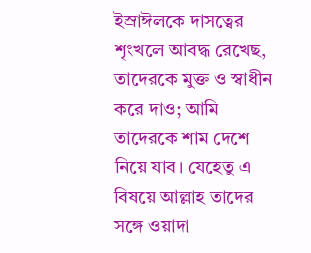ইস্রাঈলকে দাসত্বের শৃংখলে আবদ্ধ রেখেছ, তাদেরকে মুক্ত ও স্বাধীন করে দাও; আমি তাদেরকে শাম দেশে নিয়ে যাব। যেহেতু এ বিষয়ে আল্লাহ তাদের সঙ্গে ওয়াদা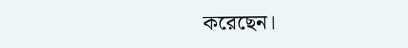করেছেন।